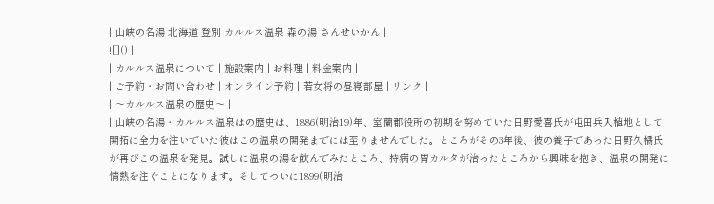| 山峡の名湯 北海道 登別 カルルス温泉 森の湯 さんせいかん |
![]() |
| カルルス温泉について | 施設案内 | お料理 | 料金案内 |
| ご予約・お問い合わせ | オンライン予約 | 若女将の昼寝部屋 | リンク |
| 〜カルルス温泉の歴史〜 |
| 山峡の名湯・カルルス温泉はの歴史は、1886(明治19)年、室蘭郡役所の初期を努めていた日野愛喜氏が屯田兵入植地として開拓に全力を注いでいた彼はこの温泉の開発までには至りませんでした。ところがその3年後、彼の養子であった日野久橘氏が再びこの温泉を発見。試しに温泉の湯を飲んでみたところ、持病の胃カルタが治ったところから興味を抱き、温泉の開発に情熱を注ぐことになります。そしてついに1899(明治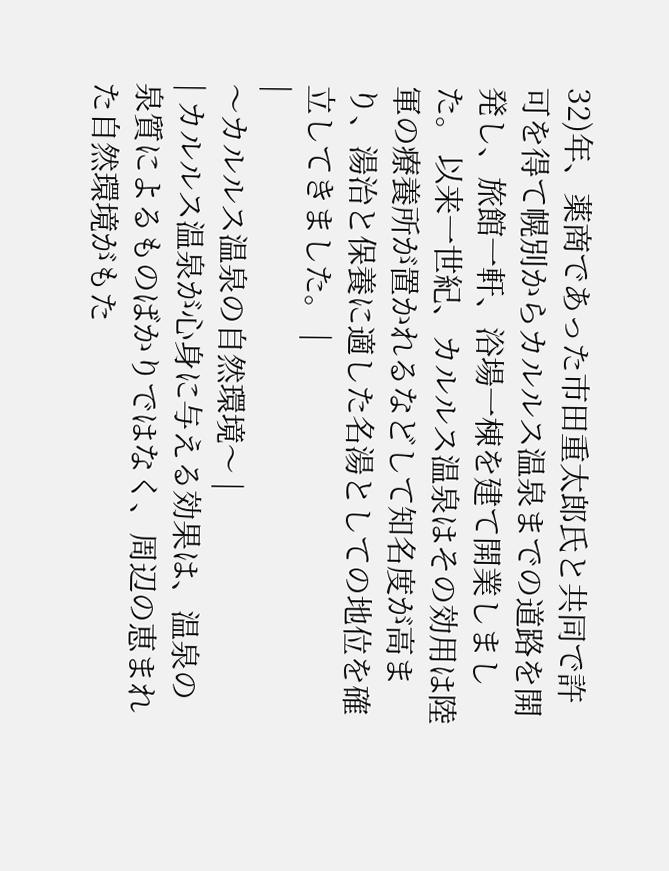32)年、薬商であった市田重太郎氏と共同で許可を得て幌別からカルルス温泉までの道路を開発し、旅館一軒、浴場一棟を建て開業しました。 以来一世紀、カルルス温泉はその効用は陸軍の療養所が置かれるなどして知名度が高まり、湯治と保養に適した名湯としての地位を確立してきました。 |
|
〜カルルス温泉の自然環境〜 |
| カルルス温泉が心身に与える効果は、温泉の泉質によるものばかりではなく、周辺の恵まれた自然環境がもた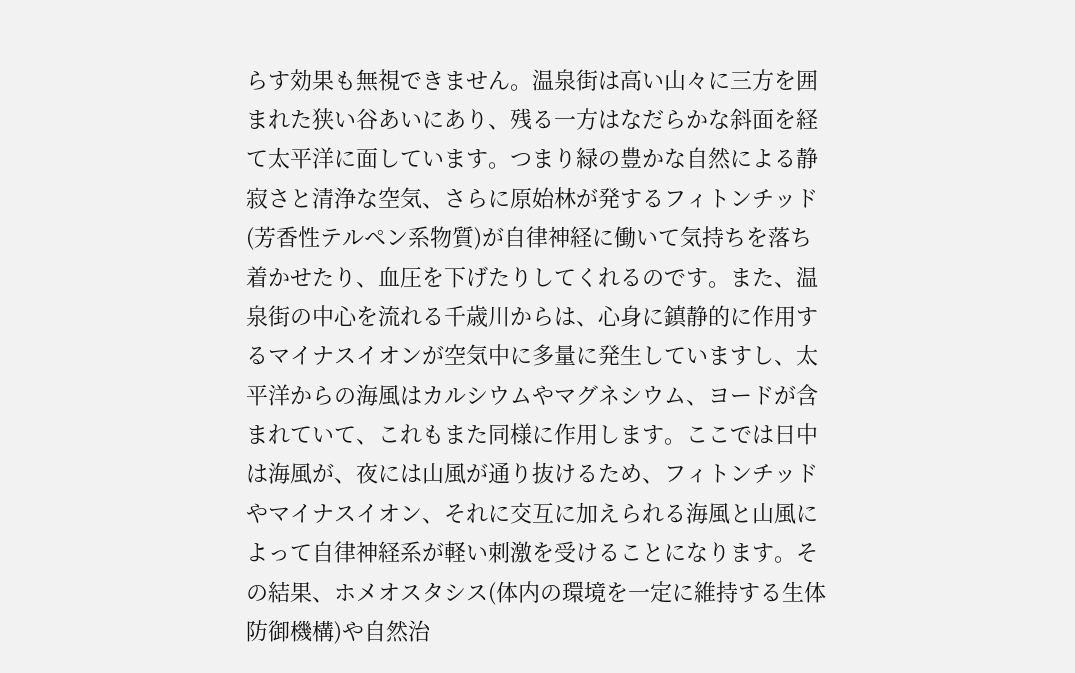らす効果も無視できません。温泉街は高い山々に三方を囲まれた狭い谷あいにあり、残る一方はなだらかな斜面を経て太平洋に面しています。つまり緑の豊かな自然による静寂さと清浄な空気、さらに原始林が発するフィトンチッド(芳香性テルペン系物質)が自律神経に働いて気持ちを落ち着かせたり、血圧を下げたりしてくれるのです。また、温泉街の中心を流れる千歳川からは、心身に鎮静的に作用するマイナスイオンが空気中に多量に発生していますし、太平洋からの海風はカルシウムやマグネシウム、ヨードが含まれていて、これもまた同様に作用します。ここでは日中は海風が、夜には山風が通り抜けるため、フィトンチッドやマイナスイオン、それに交互に加えられる海風と山風によって自律神経系が軽い刺激を受けることになります。その結果、ホメオスタシス(体内の環境を一定に維持する生体防御機構)や自然治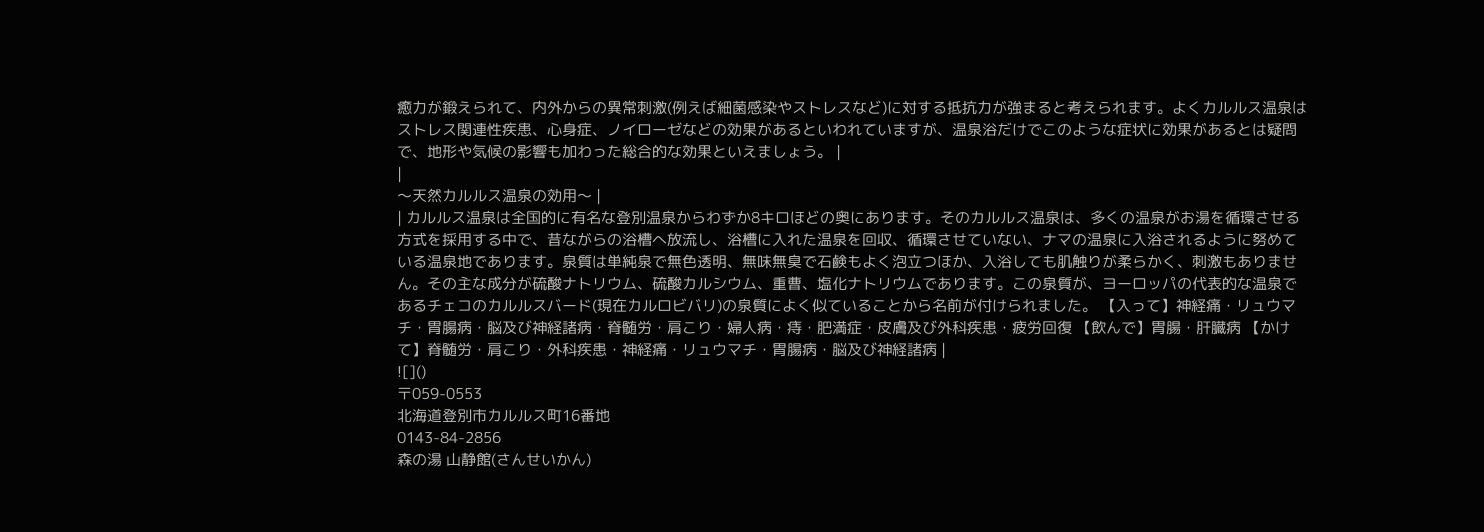癒力が鍛えられて、内外からの異常刺激(例えば細菌感染やストレスなど)に対する抵抗力が強まると考えられます。よくカルルス温泉はストレス関連性疾患、心身症、ノイローゼなどの効果があるといわれていますが、温泉浴だけでこのような症状に効果があるとは疑問で、地形や気候の影響も加わった総合的な効果といえましょう。 |
|
〜天然カルルス温泉の効用〜 |
| カルルス温泉は全国的に有名な登別温泉からわずか8キロほどの奥にあります。そのカルルス温泉は、多くの温泉がお湯を循環させる方式を採用する中で、昔ながらの浴槽へ放流し、浴槽に入れた温泉を回収、循環させていない、ナマの温泉に入浴されるように努めている温泉地であります。泉質は単純泉で無色透明、無味無臭で石鹸もよく泡立つほか、入浴しても肌触りが柔らかく、刺激もありません。その主な成分が硫酸ナトリウム、硫酸カルシウム、重曹、塩化ナトリウムであります。この泉質が、ヨーロッパの代表的な温泉であるチェコのカルルスバード(現在カルロビバリ)の泉質によく似ていることから名前が付けられました。 【入って】神経痛・リュウマチ・胃腸病・脳及び神経諸病・脊髄労・肩こり・婦人病・痔・肥満症・皮膚及び外科疾患・疲労回復 【飲んで】胃腸・肝臓病 【かけて】脊髄労・肩こり・外科疾患・神経痛・リュウマチ・胃腸病・脳及び神経諸病 |
![]()
〒059-0553
北海道登別市カルルス町16番地
0143-84-2856
森の湯 山静館(さんせいかん)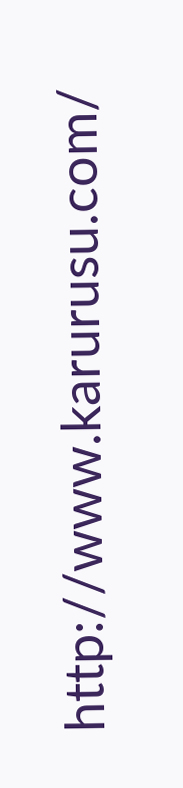http://www.karurusu.com/